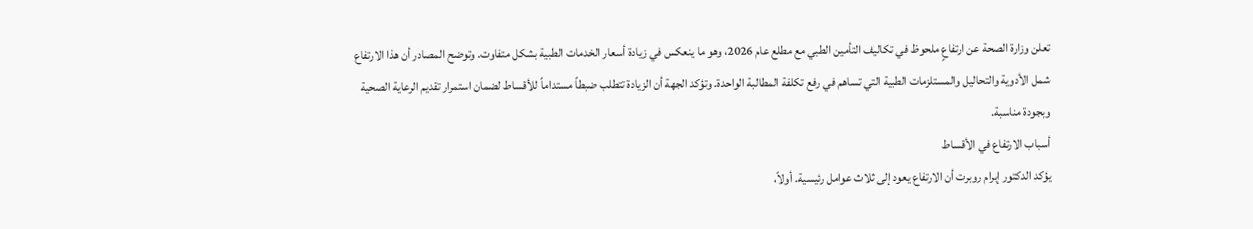تعلن وزارة الصحة عن ارتفاعٍ ملحوظ في تكاليف التأمين الطبي مع مطلع عام 2026، وهو ما ينعكس في زيادة أسعار الخدمات الطبية بشكل متفاوت. وتوضح المصادر أن هذا الارتفاع شمل الأدوية والتحاليل والمستلزمات الطبية التي تساهم في رفع تكلفة المطالبة الواحدة. وتؤكد الجهة أن الزيادة تتطلب ضبطاً مستداماً للأقساط لضمان استمرار تقديم الرعاية الصحية وبجودة مناسبة.
أسباب الارتفاع في الأقساط
يؤكد الدكتور إبرام روبرت أن الارتفاع يعود إلى ثلاث عوامل رئيسية. أولاً،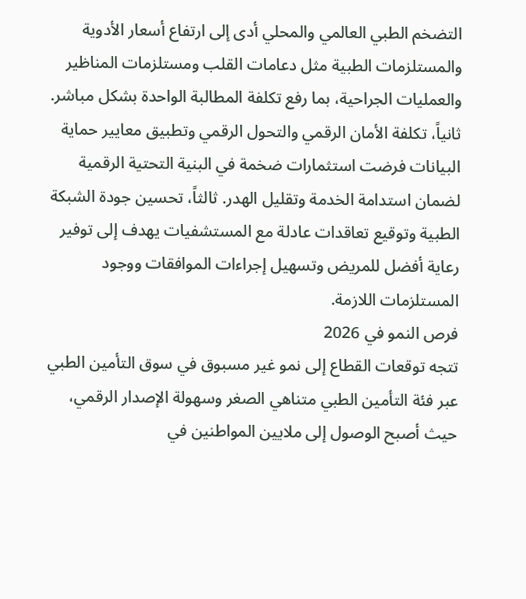التضخم الطبي العالمي والمحلي أدى إلى ارتفاع أسعار الأدوية والمستلزمات الطبية مثل دعامات القلب ومستلزمات المناظير والعمليات الجراحية، بما رفع تكلفة المطالبة الواحدة بشكل مباشر. ثانياً، تكلفة الأمان الرقمي والتحول الرقمي وتطبيق معايير حماية البيانات فرضت استثمارات ضخمة في البنية التحتية الرقمية لضمان استدامة الخدمة وتقليل الهدر. ثالثاً، تحسين جودة الشبكة الطبية وتوقيع تعاقدات عادلة مع المستشفيات يهدف إلى توفير رعاية أفضل للمريض وتسهيل إجراءات الموافقات ووجود المستلزمات اللازمة.
فرص النمو في 2026
تتجه توقعات القطاع إلى نمو غير مسبوق في سوق التأمين الطبي عبر فئة التأمين الطبي متناهي الصغر وسهولة الإصدار الرقمي، حيث أصبح الوصول إلى ملايين المواطنين في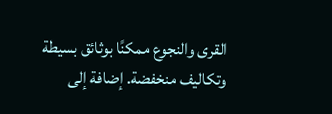القرى والنجوع ممكنًا بوثائق بسيطة وتكاليف منخفضة. إضافة إلى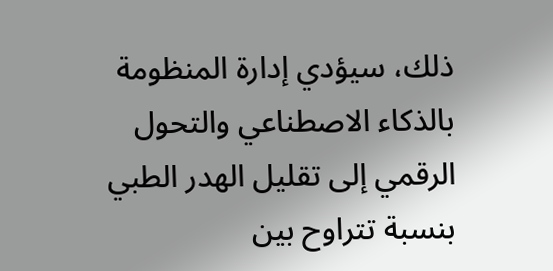ذلك، سيؤدي إدارة المنظومة بالذكاء الاصطناعي والتحول الرقمي إلى تقليل الهدر الطبي بنسبة تتراوح بين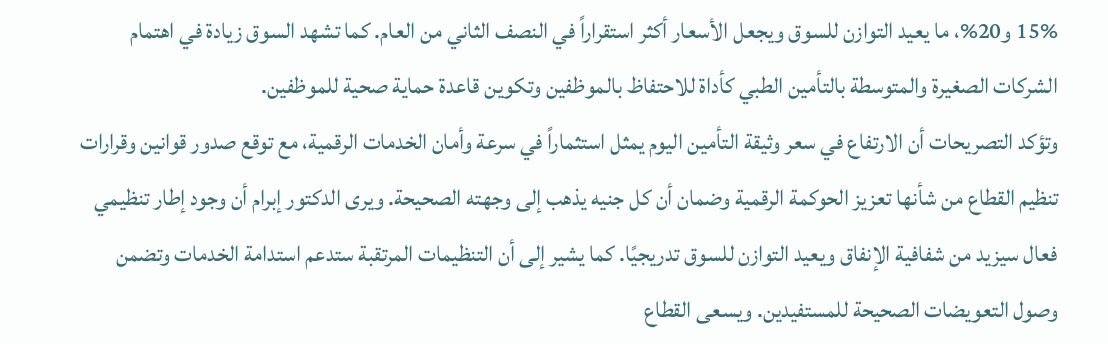15% و20%، ما يعيد التوازن للسوق ويجعل الأسعار أكثر استقراراً في النصف الثاني من العام. كما تشهد السوق زيادة في اهتمام الشركات الصغيرة والمتوسطة بالتأمين الطبي كأداة للاحتفاظ بالموظفين وتكوين قاعدة حماية صحية للموظفين.
وتؤكد التصريحات أن الارتفاع في سعر وثيقة التأمين اليوم يمثل استثماراً في سرعة وأمان الخدمات الرقمية، مع توقع صدور قوانين وقرارات تنظيم القطاع من شأنها تعزيز الحوكمة الرقمية وضمان أن كل جنيه يذهب إلى وجهته الصحيحة. ويرى الدكتور إبرام أن وجود إطار تنظيمي فعال سيزيد من شفافية الإنفاق ويعيد التوازن للسوق تدريجيًا. كما يشير إلى أن التنظيمات المرتقبة ستدعم استدامة الخدمات وتضمن وصول التعويضات الصحيحة للمستفيدين. ويسعى القطاع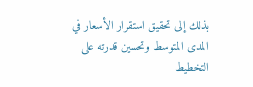بذلك إلى تحقيق استقرار الأسعار في المدى المتوسط وتحسين قدرته على التخطيط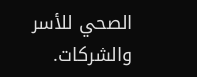الصحي للأسر والشركات.